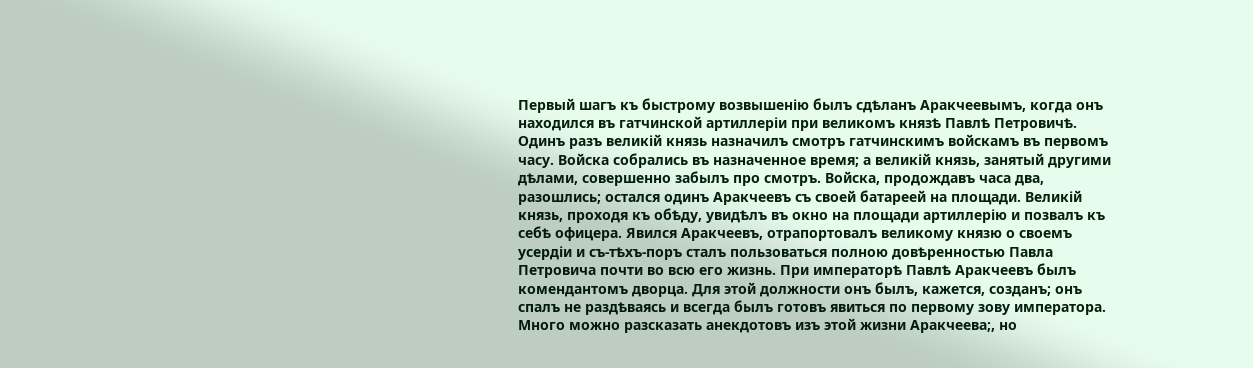Первый шагъ къ быстрому возвышенію былъ сдѣланъ Аракчеевымъ, когда онъ находился въ гатчинской артиллеріи при великомъ князѣ Павлѣ Петровичѣ. Одинъ разъ великій князь назначилъ смотръ гатчинскимъ войскамъ въ первомъ часу. Войска собрались въ назначенное время; а великій князь, занятый другими дѣлами, совершенно забылъ про смотръ. Войска, продождавъ часа два, разошлись; остался одинъ Аракчеевъ съ своей батареей на площади. Великій князь, проходя къ обѣду, увидѣлъ въ окно на площади артиллерію и позвалъ къ себѣ офицера. Явился Аракчеевъ, отрапортовалъ великому князю о своемъ усердіи и съ-тѣхъ-поръ сталъ пользоваться полною довѣренностью Павла Петровича почти во всю его жизнь. При императорѣ Павлѣ Аракчеевъ былъ комендантомъ дворца. Для этой должности онъ былъ, кажется, созданъ; онъ спалъ не раздѣваясь и всегда былъ готовъ явиться по первому зову императора. Много можно разсказать анекдотовъ изъ этой жизни Аракчеева;, но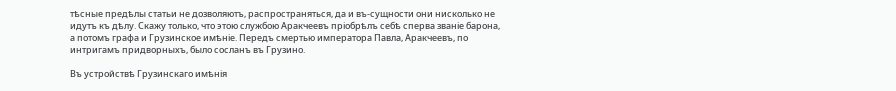тѣсные предѣлы статьи не дозволяютъ, распространяться, да и въ-сущности они нисколько не идутъ къ дѣлу. Скажу только, что этою службою Аракчеевъ пріобрѣлъ себѣ сперва званіе барона, а потомъ графа и Грузинское имѣніе. Передъ смертью императора Павла, Аракчеевъ, по интригамъ придворныхъ, было сосланъ въ Грузино.

Въ устройствѣ Грузинскаго имѣнія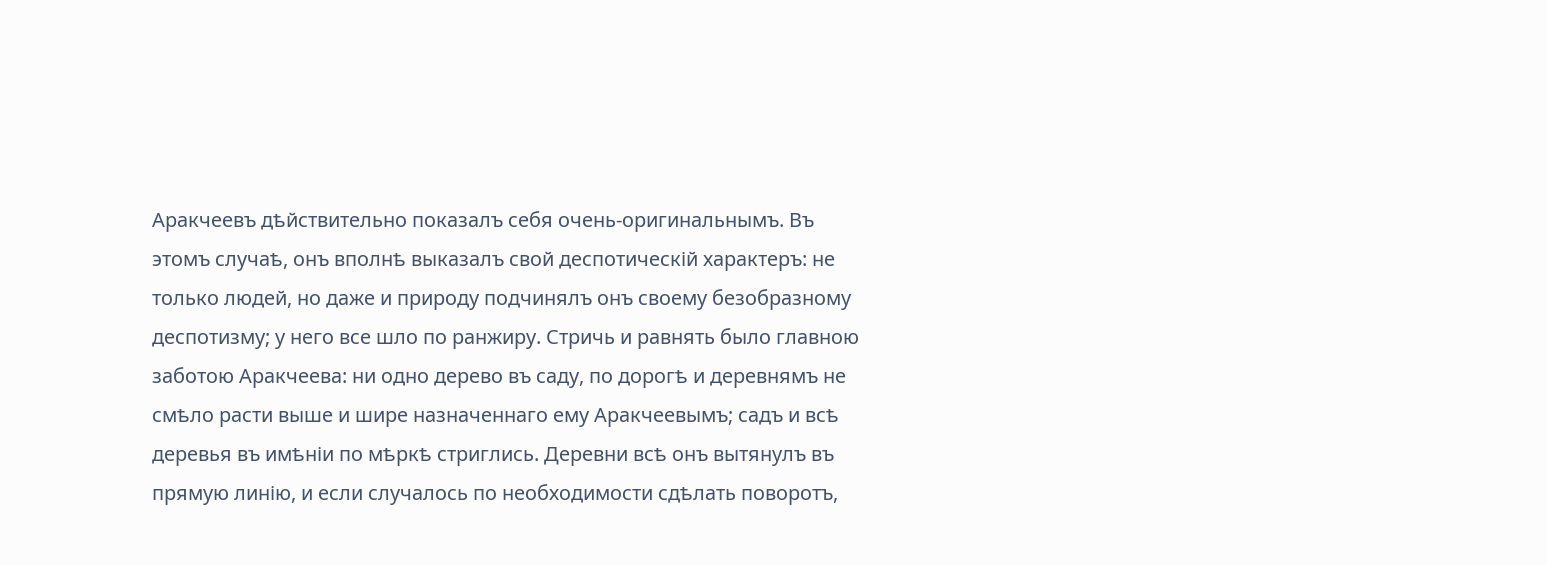Аракчеевъ дѣйствительно показалъ себя очень-оригинальнымъ. Въ этомъ случаѣ, онъ вполнѣ выказалъ свой деспотическій характеръ: не только людей, но даже и природу подчинялъ онъ своему безобразному деспотизму; у него все шло по ранжиру. Стричь и равнять было главною заботою Аракчеева: ни одно дерево въ саду, по дорогѣ и деревнямъ не смѣло расти выше и шире назначеннаго ему Аракчеевымъ; садъ и всѣ деревья въ имѣніи по мѣркѣ стриглись. Деревни всѣ онъ вытянулъ въ прямую линію, и если случалось по необходимости сдѣлать поворотъ,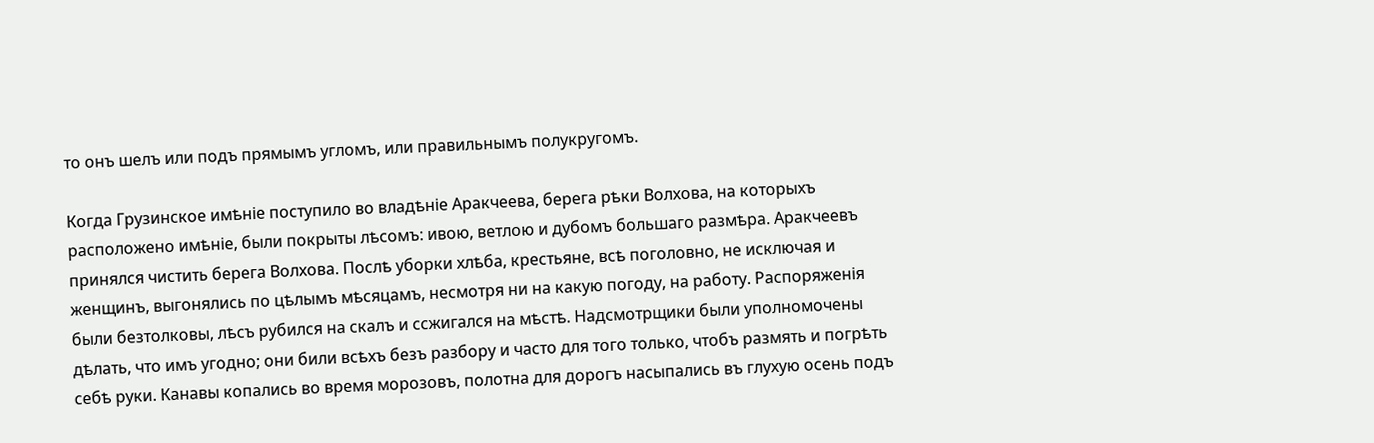то онъ шелъ или подъ прямымъ угломъ, или правильнымъ полукругомъ.

Когда Грузинское имѣніе поступило во владѣніе Аракчеева, берега рѣки Волхова, на которыхъ расположено имѣніе, были покрыты лѣсомъ: ивою, ветлою и дубомъ большаго размѣра. Аракчеевъ принялся чистить берега Волхова. Послѣ уборки хлѣба, крестьяне, всѣ поголовно, не исключая и женщинъ, выгонялись по цѣлымъ мѣсяцамъ, несмотря ни на какую погоду, на работу. Распоряженія были безтолковы, лѣсъ рубился на скалъ и ссжигался на мѣстѣ. Надсмотрщики были уполномочены дѣлать, что имъ угодно; они били всѣхъ безъ разбору и часто для того только, чтобъ размять и погрѣть себѣ руки. Канавы копались во время морозовъ, полотна для дорогъ насыпались въ глухую осень подъ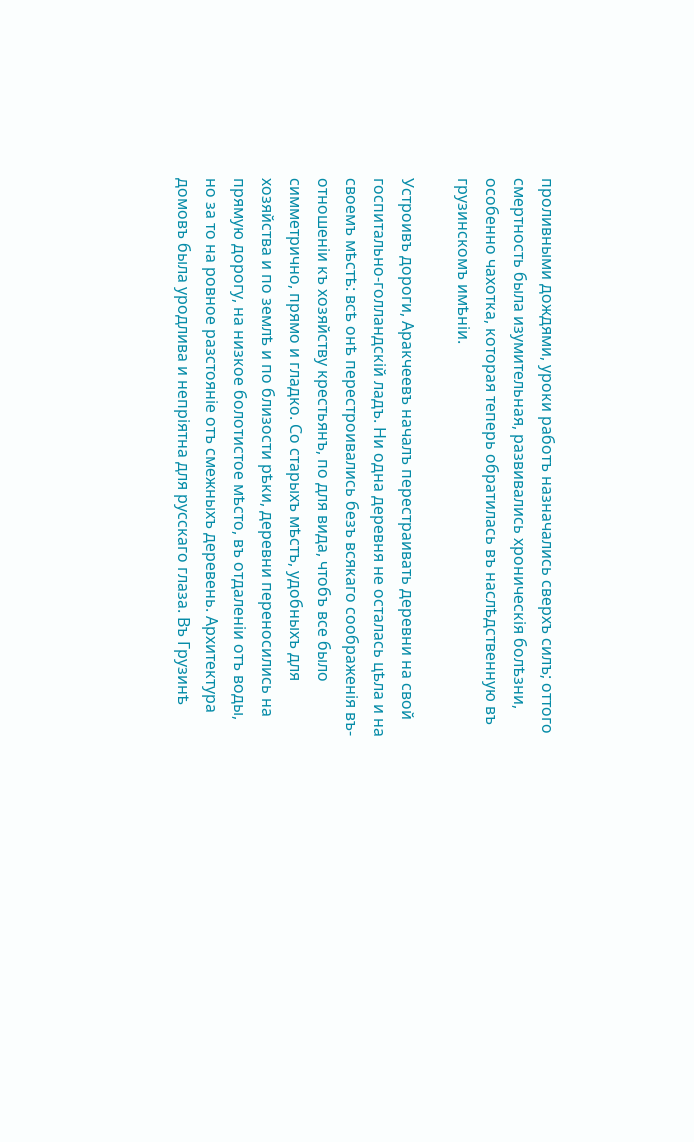проливными дождями, уроки работъ назначались сверхъ силъ; оттого смертность была изумительная, развивались хроническія болѣзни, особенно чахотка, которая теперь обратилась въ наслѣдственную въ грузинскомъ имѣніи.

Устроивъ дороги, Аракчеевъ началъ перестраивать деревни на свой госпитально-голландскій ладъ. Ни одна деревня не осталась цѣла и на своемъ мѣстѣ: всѣ онѣ перестроивались безъ всякаго соображенія въ-отношеніи къ хозяйству крестьянъ, по для вида, чтобъ все было симметрично, прямо и гладко. Со старыхъ мѣстъ, удобныхъ для хозяйства и по землѣ и по близости рѣки, деревни переносились на прямую дорогу, на низкое болотистое мѣсто, въ отдаленіи отъ воды, но за то на ровное разстояніе отъ смежныхъ деревень. Архитектура домовъ была уродлива и непріятна для русскаго глаза. Въ Грузинѣ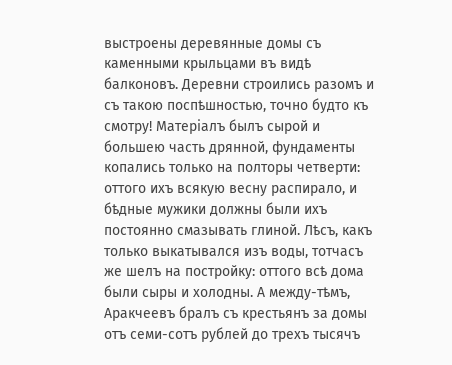выстроены деревянные домы съ каменными крыльцами въ видѣ балконовъ. Деревни строились разомъ и съ такою поспѣшностью, точно будто къ смотру! Матеріалъ былъ сырой и большею часть дрянной, фундаменты копались только на полторы четверти: оттого ихъ всякую весну распирало, и бѣдные мужики должны были ихъ постоянно смазывать глиной. Лѣсъ, какъ только выкатывался изъ воды, тотчасъ же шелъ на постройку: оттого всѣ дома были сыры и холодны. А между-тѣмъ, Аракчеевъ бралъ съ крестьянъ за домы отъ семи-сотъ рублей до трехъ тысячъ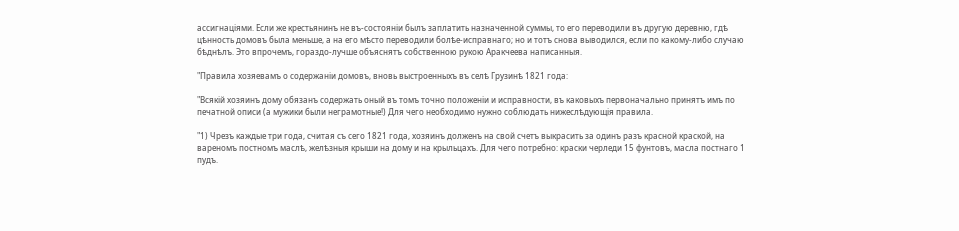ассигнаціями. Если же крестьянинъ не въ-состояніи былъ заплатить назначенной суммы, то его переводили въ другую деревню, гдѣ цѣнность домовъ была меньше, а на его мѣсто переводили болѣе-исправнаго; но и тотъ снова выводился, если по какому-либо случаю бѣднѣлъ. Это впрочемъ, гораздо-лучше объяснятъ собственною рукою Аракчеева написанныя.

"Правила хозяевамъ о содержаніи домовъ, вновь выстроенныхъ въ селѣ Грузинѣ 1821 года:

"Всякій хозяинъ дому обязанъ содержать оный въ томъ точно положеніи и исправности, въ каковыхъ первоначально принятъ имъ по печатной описи (а мужики были неграмотные!) Для чего необходимо нужно соблюдать нижеслѣдующія правила.

"1) Чрезъ каждые три года, считая съ сего 1821 года, хозяинъ долженъ на свой счетъ выкрасить за одинъ разъ красной краской, на вареномъ постномъ маслѣ, желѣзныя крыши на дому и на крыльцахъ. Для чего потребно: краски черледи 15 фунтовъ, масла постнаго 1 пудъ.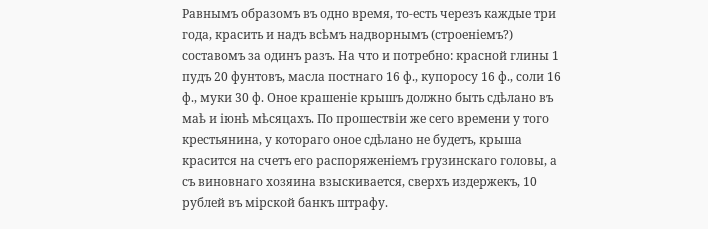Равнымъ образомъ въ одно время, то-есть черезъ каждые три года, красить и надъ всѣмъ надворнымъ (строеніемъ?) составомъ за одинъ разъ. На что и потребно: красной глины 1 пудъ 20 фунтовъ, масла постнаго 16 ф., купоросу 16 ф., соли 16 ф., муки 30 ф. Оное крашеніе крышъ должно быть сдѣлано въ маѣ и іюнѣ мѣсяцахъ. По прошествіи же сего времени у того крестьянина, у котораго оное сдѣлано не будетъ, крыша красится на счетъ его распоряженіемъ грузинскаго головы, а съ виновнаго хозяина взыскивается, сверхъ издержекъ, 10 рублей въ мірской банкъ штрафу.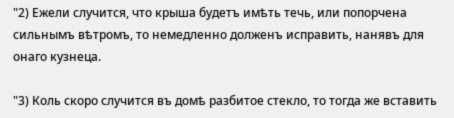"2) Ежели случится, что крыша будетъ имѣть течь, или попорчена сильнымъ вѣтромъ, то немедленно долженъ исправить, нанявъ для онаго кузнеца.

"3) Коль скоро случится въ домѣ разбитое стекло, то тогда же вставить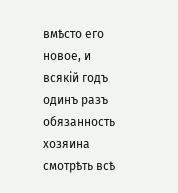вмѣсто его новое, и всякій годъ одинъ разъ обязанность хозяина смотрѣть всѣ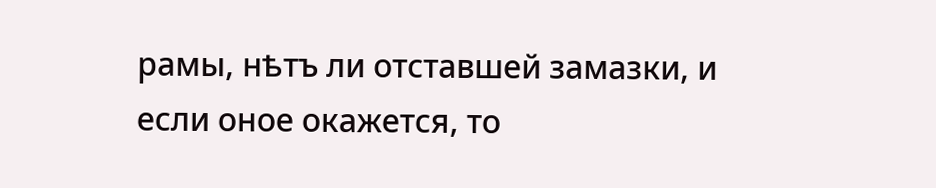рамы, нѣтъ ли отставшей замазки, и если оное окажется, то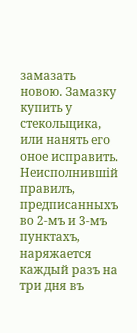замазать новою. Замазку купить у стекольщика, или нанять его оное исправить. Неисполнившій правилъ, предписанныхъ во 2-мъ и 3-мъ пунктахъ, наряжается каждый разъ на три дня въ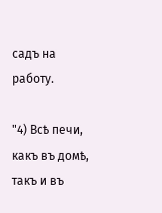садъ на работу.

"4) Всѣ печи, какъ въ домѣ, такъ и въ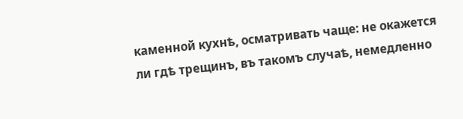каменной кухнѣ, осматривать чаще: не окажется ли гдѣ трещинъ, въ такомъ случаѣ, немедленно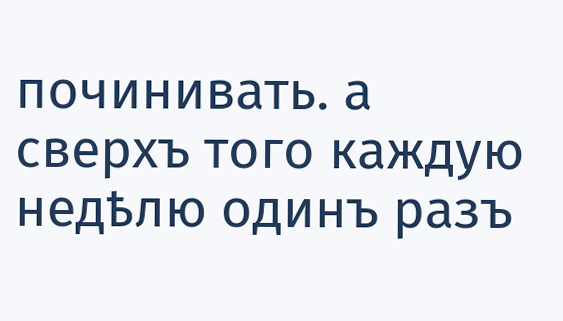починивать. а сверхъ того каждую недѣлю одинъ разъ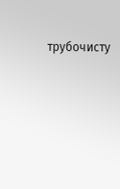трубочисту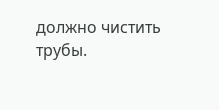должно чистить трубы.